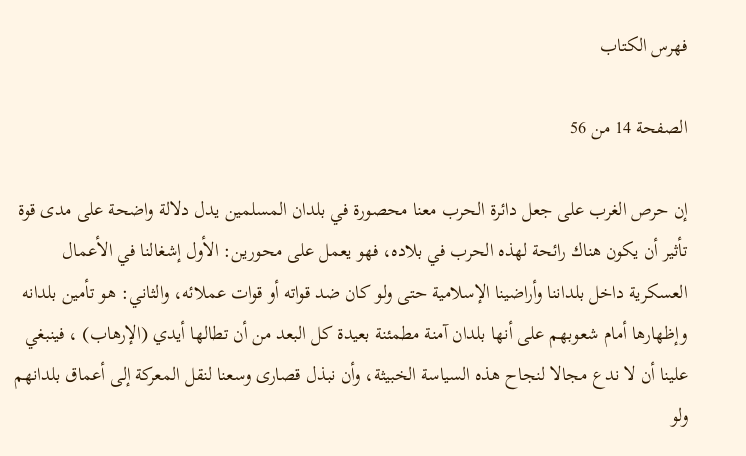فهرس الكتاب

الصفحة 14 من 56

إن حرص الغرب على جعل دائرة الحرب معنا محصورة في بلدان المسلمين يدل دلالة واضحة على مدى قوة تأثير أن يكون هناك رائحة لهذه الحرب في بلاده، فهو يعمل على محورين: الأول إشغالنا في الأعمال العسكرية داخل بلداننا وأراضينا الإسلامية حتى ولو كان ضد قواته أو قوات عملائه، والثاني: هو تأمين بلدانه وإظهارها أمام شعوبهم على أنها بلدان آمنة مطمئنة بعيدة كل البعد من أن تطالها أيدي (الإرهاب) ، فينبغي علينا أن لا ندع مجالا لنجاح هذه السياسة الخبيثة، وأن نبذل قصارى وسعنا لنقل المعركة إلى أعماق بلدانهم ولو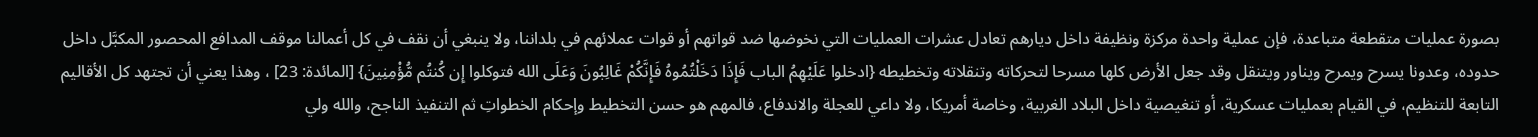بصورة عمليات متقطعة متباعدة، فإن عملية واحدة مركزة ونظيفة داخل ديارهم تعادل عشرات العمليات التي نخوضها ضد قواتهم أو قوات عملائهم في بلداننا، ولا ينبغي أن نقف في كل أعمالنا موقف المدافع المحصور المكبَّل داخل حدوده، وعدونا يسرح ويمرح ويناور ويتنقل وقد جعل الأرض كلها مسرحا لتحركاته وتنقلاته وتخطيطه {ادخلوا عَلَيْهِمُ الباب فَإِذَا دَخَلْتُمُوهُ فَإِنَّكُمْ غَالِبُونَ وَعَلَى الله فتوكلوا إِن كُنتُم مُّؤْمِنِينَ} [المائدة: 23] ، وهذا يعني أن تجتهد كل الأقاليم التابعة للتنظيم، في القيام بعمليات عسكرية، أو تنغيصية داخل البلاد الغربية، وخاصة أمريكا، ولا داعي للعجلة والاندفاع، فالمهم هو حسن التخطيط وإحكام الخطواتِ ثم التنفيذ الناجح، والله ولي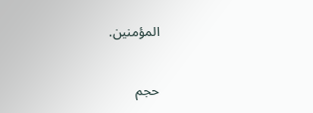المؤمنين.

حجم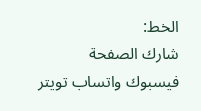الخط:
شارك الصفحة
فيسبوك واتساب تويتر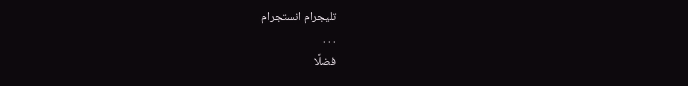تليجرام انستجرام
. . .
فضلًا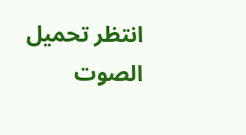انتظر تحميل الصوت